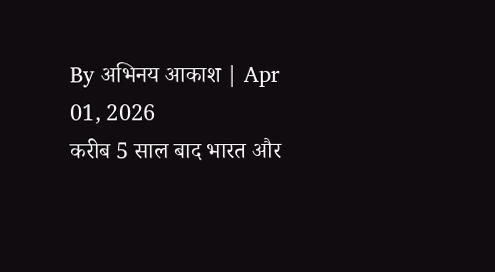By अभिनय आकाश | Apr 01, 2026
करीब 5 साल बाद भारत और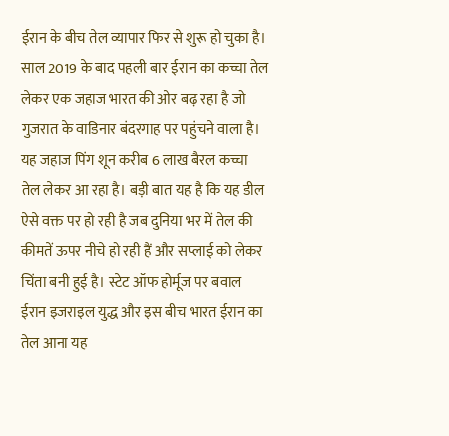ईरान के बीच तेल व्यापार फिर से शुरू हो चुका है। साल 2019 के बाद पहली बार ईरान का कच्चा तेल लेकर एक जहाज भारत की ओर बढ़ रहा है जो गुजरात के वाडिनार बंदरगाह पर पहुंचने वाला है। यह जहाज पिंग शून करीब 6 लाख बैरल कच्चा तेल लेकर आ रहा है। बड़ी बात यह है कि यह डील ऐसे वक्त पर हो रही है जब दुनिया भर में तेल की कीमतें ऊपर नीचे हो रही हैं और सप्लाई को लेकर चिंता बनी हुई है। स्टेट ऑफ होर्मूज पर बवाल ईरान इजराइल युद्ध और इस बीच भारत ईरान का तेल आना यह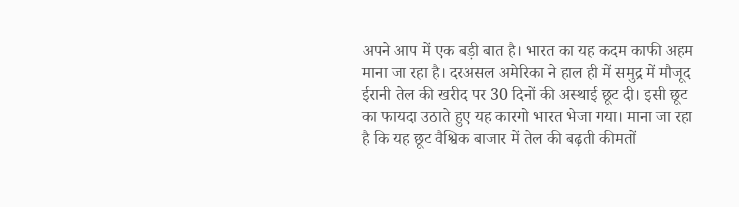अपने आप में एक बड़ी बात है। भारत का यह कदम काफी अहम माना जा रहा है। दरअसल अमेरिका ने हाल ही में समुद्र में मौजूद ईरानी तेल की खरीद पर 30 दिनों की अस्थाई छूट दी। इसी छूट का फायदा उठाते हुए यह कारगो भारत भेजा गया। माना जा रहा है कि यह छूट वैश्विक बाजार में तेल की बढ़ती कीमतों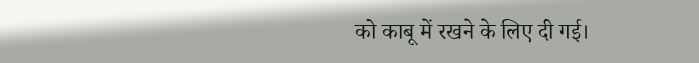को काबू में रखने के लिए दी गई।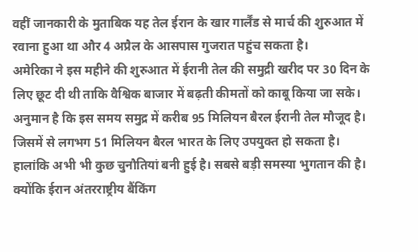वहीं जानकारी के मुताबिक यह तेल ईरान के खार गार्लैंड से मार्च की शुरुआत में रवाना हुआ था और 4 अप्रैल के आसपास गुजरात पहुंच सकता है।
अमेरिका ने इस महीने की शुरुआत में ईरानी तेल की समुद्री खरीद पर 30 दिन के लिए छूट दी थी ताकि वैश्विक बाजार में बढ़ती कीमतों को काबू किया जा सके। अनुमान है कि इस समय समुद्र में करीब 95 मिलियन बैरल ईरानी तेल मौजूद है। जिसमें से लगभग 51 मिलियन बैरल भारत के लिए उपयुक्त हो सकता है। हालांकि अभी भी कुछ चुनौतियां बनी हुई है। सबसे बड़ी समस्या भुगतान की है। क्योंकि ईरान अंतरराष्ट्रीय बैंकिंग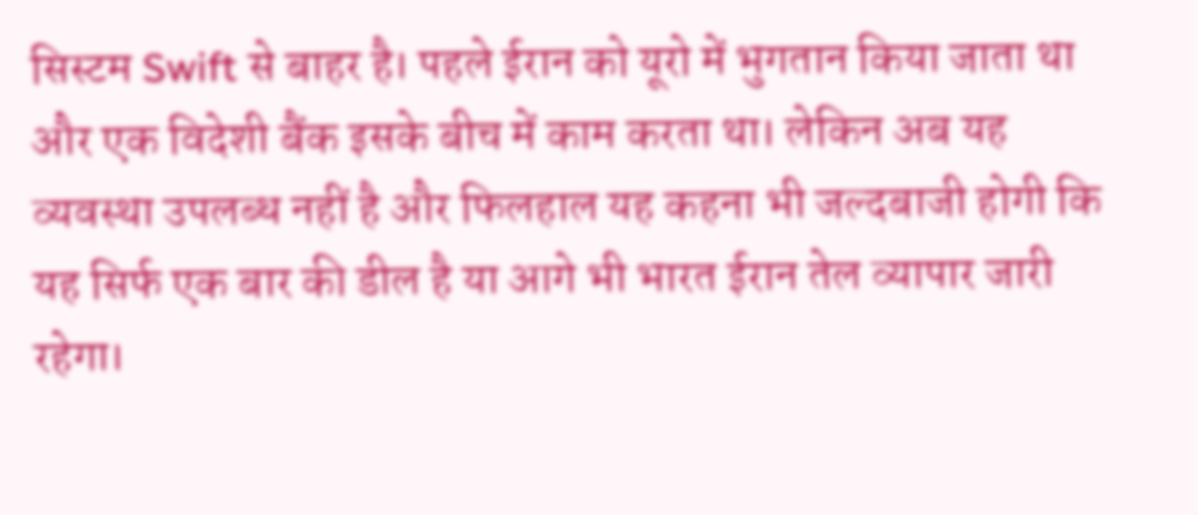सिस्टम Swift से बाहर है। पहले ईरान को यूरो में भुगतान किया जाता था और एक विदेशी बैंक इसके बीच में काम करता था। लेकिन अब यह व्यवस्था उपलब्ध नहीं है और फिलहाल यह कहना भी जल्दबाजी होगी कि यह सिर्फ एक बार की डील है या आगे भी भारत ईरान तेल व्यापार जारी रहेगा।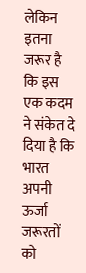लेकिन इतना जरूर है कि इस एक कदम ने संकेत दे दिया है कि भारत अपनी ऊर्जा जरूरतों को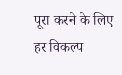पूरा करने के लिए हर विकल्प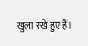खुला रखे हुए हैं।